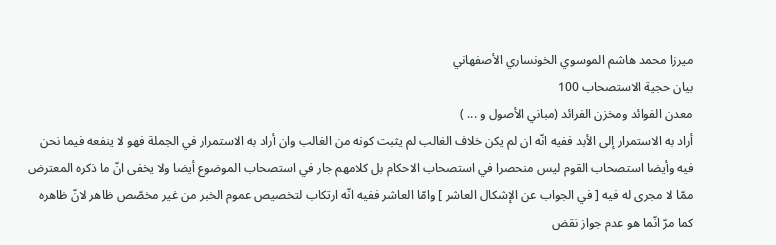ميرزا محمد هاشم الموسوي الخونساري الأصفهاني
بيان حجية الاستصحاب 100
معدن الفوائد ومخزن الفرائد (مباني الأصول و ... )
أراد به الاستمرار إلى الأبد ففيه انّه ان لم يكن خلاف الغالب لم يثبت كونه من الغالب وان أراد به الاستمرار في الجملة فهو لا ينفعه فيما نحن فيه وأيضا استصحاب القوم ليس منحصرا في استصحاب الاحكام بل كلامهم جار في استصحاب الموضوع أيضا ولا يخفى انّ ما ذكره المعترض ممّا لا مجرى له فيه [ في الجواب عن الإشكال العاشر ] وامّا العاشر ففيه انّه ارتكاب لتخصيص عموم الخبر من غير مخصّص ظاهر لانّ ظاهره كما مرّ انّما هو عدم جواز نقض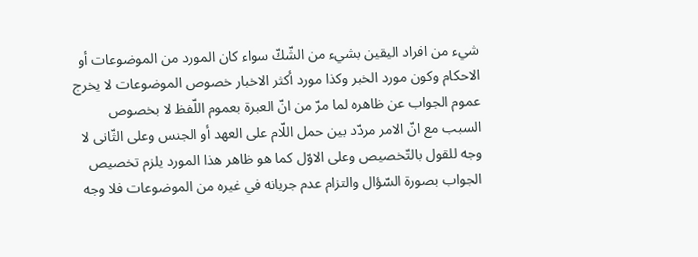شيء من افراد اليقين بشيء من الشّكّ سواء كان المورد من الموضوعات أو الاحكام وكون مورد الخبر وكذا مورد أكثر الاخبار خصوص الموضوعات لا يخرج عموم الجواب عن ظاهره لما مرّ من انّ العبرة بعموم اللّفظ لا بخصوص السبب مع انّ الامر مردّد بين حمل اللّام على العهد أو الجنس وعلى الثّانى لا وجه للقول بالتّخصيص وعلى الاوّل كما هو ظاهر هذا المورد يلزم تخصيص الجواب بصورة السّؤال والتزام عدم جريانه في غيره من الموضوعات فلا وجه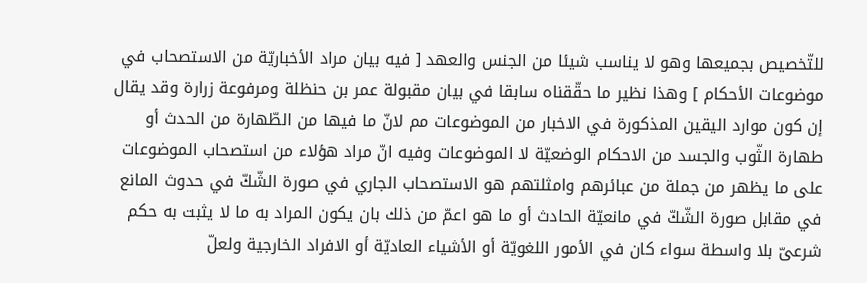للتّخصيص بجميعها وهو لا يناسب شيئا من الجنس والعهد [ فيه بيان مراد الأخباريّة من الاستصحاب في موضوعات الأحكام ] وهذا نظير ما حقّقناه سابقا في بيان مقبولة عمر بن حنظلة ومرفوعة زرارة وقد يقال إن كون موارد اليقين المذكورة في الاخبار من الموضوعات مم لانّ ما فيها من الطّهارة من الحدث أو طهارة الثّوب والجسد من الاحكام الوضعيّة لا الموضوعات وفيه انّ مراد هؤلاء من استصحاب الموضوعات على ما يظهر من جملة من عبائرهم وامثلتهم هو الاستصحاب الجاري في صورة الشّكّ في حدوث المانع في مقابل صورة الشّكّ في مانعيّة الحادث أو ما هو اعمّ من ذلك بان يكون المراد به ما لا يثبت به حكم شرعىّ بلا واسطة سواء كان في الأمور اللغويّة أو الأشياء العاديّة أو الافراد الخارجية ولعلّ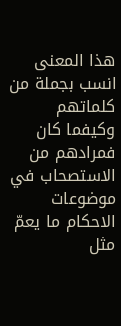هذا المعنى انسب بجملة من كلماتهم وكيفما كان فمرادهم من الاستصحاب في موضوعات الاحكام ما يعمّ مثل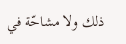ذلك ولا مشاحّة في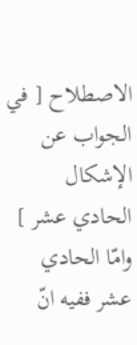الاصطلاح [ في الجواب عن الإشكال الحادي عشر ] وامّا الحادي عشر ففيه انّ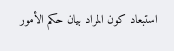استبعاد كون المراد بيان حكم الأمور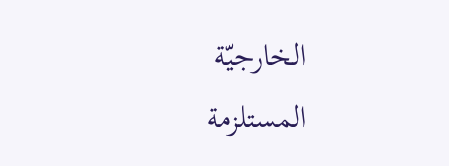الخارجيّة المستلزمة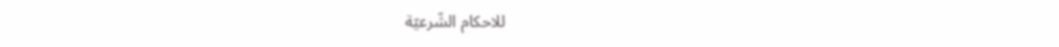للاحكام الشّرعيّة